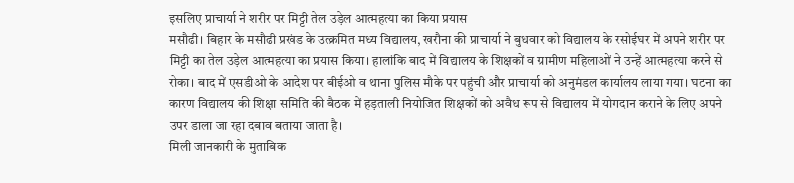इसलिए प्राचार्या ने शरीर पर मिट्टी तेल उड़ेल आत्महत्या का किया प्रयास
मसौढी। बिहार के मसौढी प्रखंड के उत्क्रमित मध्य विद्यालय, खरौना की प्राचार्या ने बुधवार को विद्यालय के रसोईघर में अपने शरीर पर मिट्टी का तेल उड़ेल आत्महत्या का प्रयास किया। हालांकि बाद में विद्यालय के शिक्षकों व ग्रामीण महिलाओं ने उन्हें आत्महत्या करने से रोका। बाद में एसडीओ के आदेश पर बीईओ व थाना पुलिस मौके पर पहुंची और प्राचार्या को अनुमंडल कार्यालय लाया गया। घटना का कारण विद्यालय की शिक्षा समिति की बैठक में हड़ताली नियोजित शिक्षकों को अवैध रूप से विद्यालय में योगदान कराने के लिए अपने उपर डाला जा रहा दबाव बताया जाता है।
मिली जानकारी के मुताबिक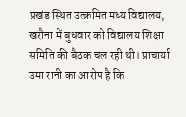प्रखंड स्थित उत्क्रमित मध्य विद्यालय, खरौना में बुधवार को विद्यालय शिक्षा समिति की बैठक चल रही थी। प्राचार्या उमा रानी का आरोप है कि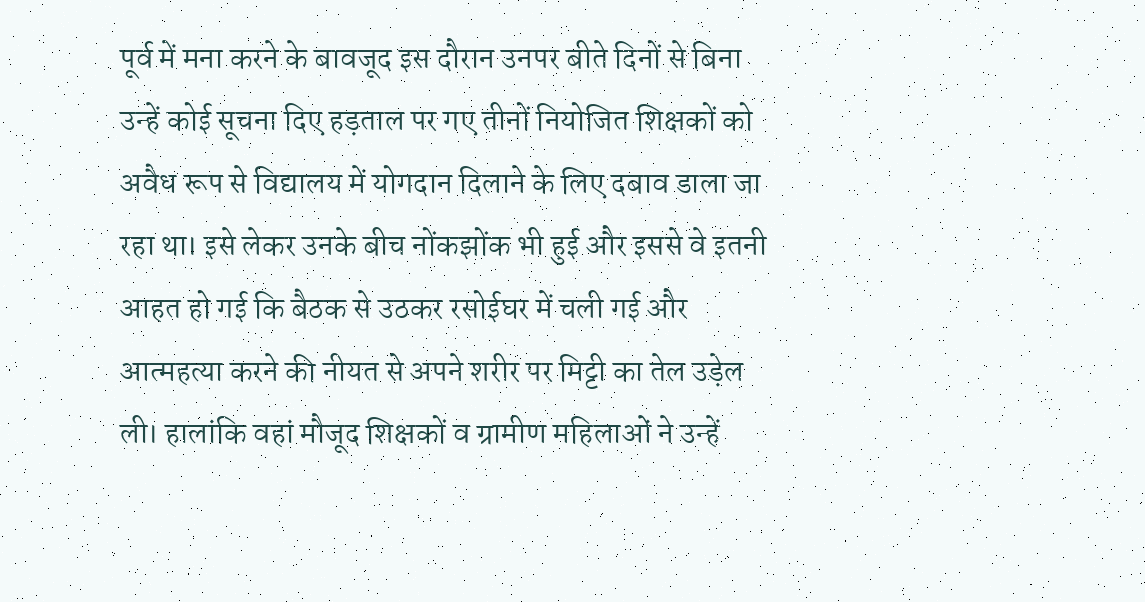पूर्व में मना करने के बावजूद इस दौरान उनपर बीते दिनों से बिना उन्हें कोई सूचना दिए हड़ताल पर गए तीनों नियोजित शिक्षकों को अवैध रूप से विद्यालय में योगदान दिलाने के लिए दबाव डाला जा रहा था। इसे लेकर उनके बीच नोंकझोंक भी हुई और इससे वे इतनी आहत हो गई कि बैठक से उठकर रसोईघर में चली गई और आत्महत्या करने की नीयत से अपने शरीर पर मिट्टी का तेल उड़ेल ली। हालांकि वहां मौजूद शिक्षकों व ग्रामीण महिलाओं ने उन्हें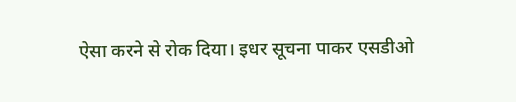ऐसा करने से रोक दिया। इधर सूचना पाकर एसडीओ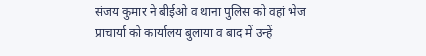संजय कुमार ने बीईओ व थाना पुलिस को वहां भेज प्राचार्या को कार्यालय बुलाया व बाद में उन्हें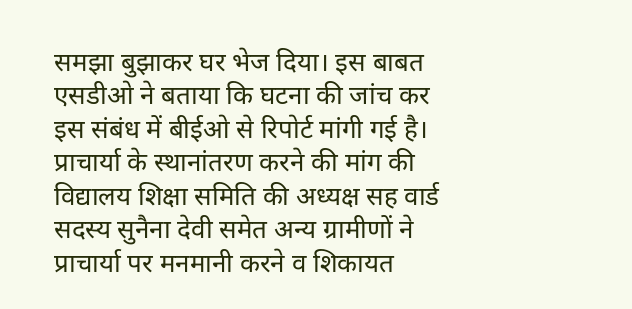समझा बुझाकर घर भेज दिया। इस बाबत एसडीओ ने बताया कि घटना की जांच कर इस संबंध में बीईओ से रिपोर्ट मांगी गई है।
प्राचार्या के स्थानांतरण करने की मांग की
विद्यालय शिक्षा समिति की अध्यक्ष सह वार्ड सदस्य सुनैना देवी समेत अन्य ग्रामीणों ने प्राचार्या पर मनमानी करने व शिकायत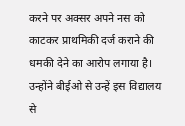करने पर अक्सर अपने नस को काटकर प्राथमिकी दर्ज कराने की धमकी देने का आरोप लगाया है। उन्होंने बीईओ से उन्हें इस विद्यालय से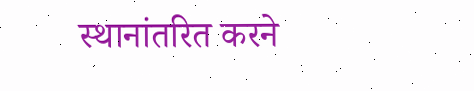स्थानांतरित करने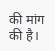की मांग की है।